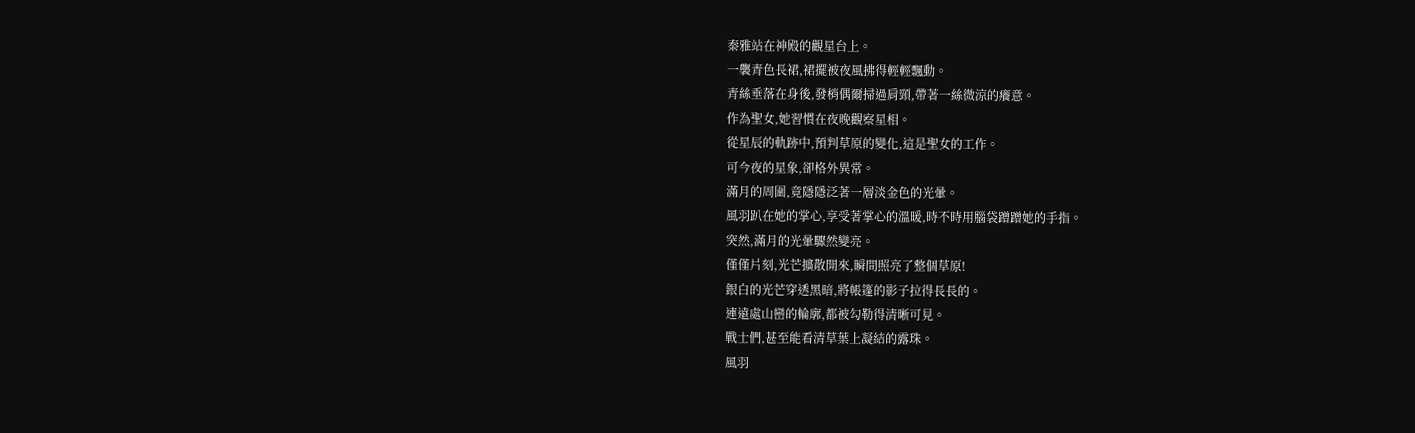秦雅站在神殿的觀星台上。
一襲青色長裙,裙擺被夜風拂得輕輕飄動。
青絲垂落在身後,發梢偶爾掃過肩頸,帶著一絲微涼的癢意。
作為聖女,她習慣在夜晚觀察星相。
從星辰的軌跡中,預判草原的變化,這是聖女的工作。
可今夜的星象,卻格外異常。
滿月的周圍,竟隱隱泛著一層淡金色的光暈。
風羽趴在她的掌心,享受著掌心的溫暖,時不時用腦袋蹭蹭她的手指。
突然,滿月的光暈驟然變亮。
僅僅片刻,光芒擴散開來,瞬間照亮了整個草原!
銀白的光芒穿透黑暗,將帳篷的影子拉得長長的。
連遠處山巒的輪廓,都被勾勒得清晰可見。
戰士們,甚至能看清草葉上凝結的露珠。
風羽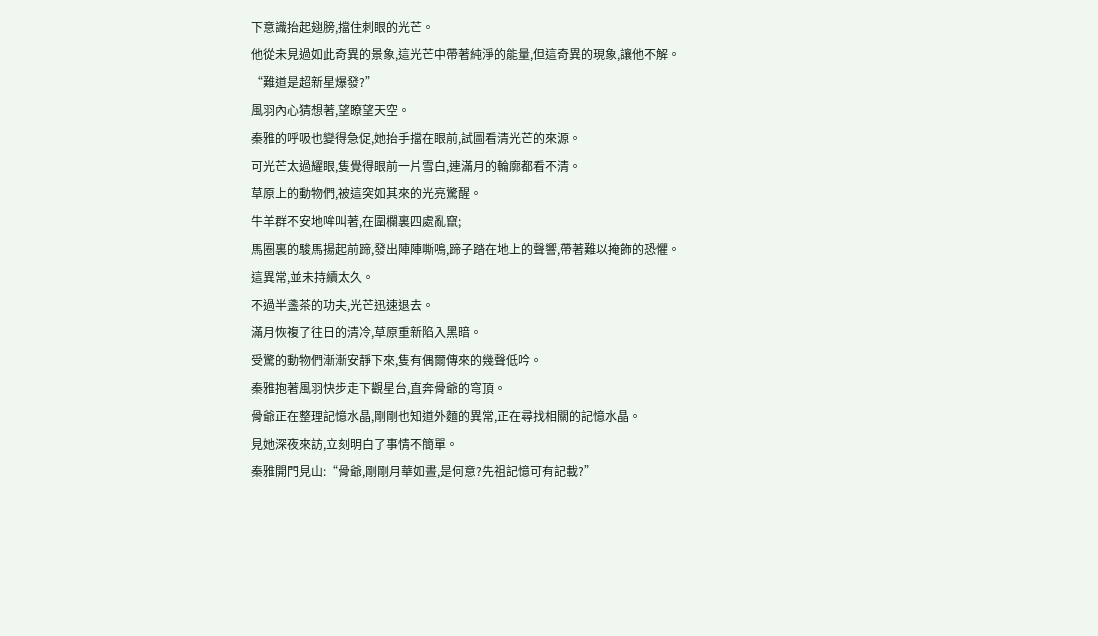下意識抬起翅膀,擋住刺眼的光芒。
他從未見過如此奇異的景象,這光芒中帶著純淨的能量,但這奇異的現象,讓他不解。
“難道是超新星爆發?”
風羽內心猜想著,望瞭望天空。
秦雅的呼吸也變得急促,她抬手擋在眼前,試圖看清光芒的來源。
可光芒太過耀眼,隻覺得眼前一片雪白,連滿月的輪廓都看不清。
草原上的動物們,被這突如其來的光亮驚醒。
牛羊群不安地哞叫著,在圍欄裏四處亂竄;
馬圈裏的駿馬揚起前蹄,發出陣陣嘶鳴,蹄子踏在地上的聲響,帶著難以掩飾的恐懼。
這異常,並未持續太久。
不過半盞茶的功夫,光芒迅速退去。
滿月恢複了往日的清冷,草原重新陷入黑暗。
受驚的動物們漸漸安靜下來,隻有偶爾傳來的幾聲低吟。
秦雅抱著風羽快步走下觀星台,直奔骨爺的穹頂。
骨爺正在整理記憶水晶,剛剛也知道外麵的異常,正在尋找相關的記憶水晶。
見她深夜來訪,立刻明白了事情不簡單。
秦雅開門見山:“骨爺,剛剛月華如晝,是何意?先祖記憶可有記載?”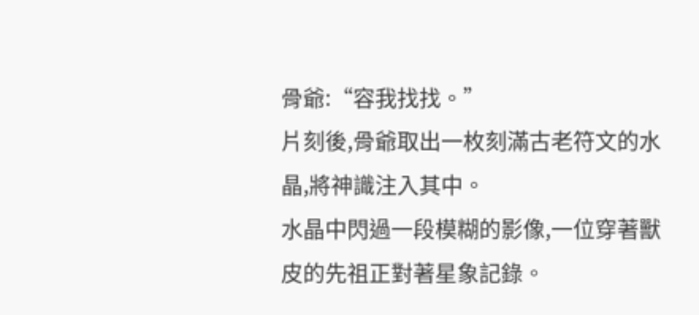骨爺:“容我找找。”
片刻後,骨爺取出一枚刻滿古老符文的水晶,將神識注入其中。
水晶中閃過一段模糊的影像,一位穿著獸皮的先祖正對著星象記錄。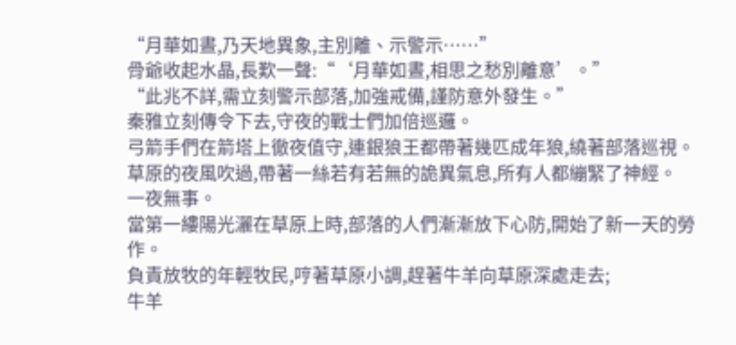“月華如晝,乃天地異象,主別離、示警示……”
骨爺收起水晶,長歎一聲:“‘月華如晝,相思之愁別離意’。”
“此兆不詳,需立刻警示部落,加強戒備,謹防意外發生。”
秦雅立刻傳令下去,守夜的戰士們加倍巡邏。
弓箭手們在箭塔上徹夜值守,連銀狼王都帶著幾匹成年狼,繞著部落巡視。
草原的夜風吹過,帶著一絲若有若無的詭異氣息,所有人都繃緊了神經。
一夜無事。
當第一縷陽光灑在草原上時,部落的人們漸漸放下心防,開始了新一天的勞作。
負責放牧的年輕牧民,哼著草原小調,趕著牛羊向草原深處走去;
牛羊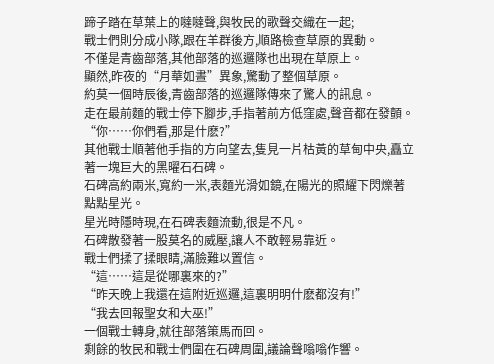蹄子踏在草葉上的噠噠聲,與牧民的歌聲交織在一起;
戰士們則分成小隊,跟在羊群後方,順路檢查草原的異動。
不僅是青齒部落,其他部落的巡邏隊也出現在草原上。
顯然,昨夜的“月華如晝”異象,驚動了整個草原。
約莫一個時辰後,青齒部落的巡邏隊傳來了驚人的訊息。
走在最前麵的戰士停下腳步,手指著前方低窪處,聲音都在發顫。
“你……你們看,那是什麽?”
其他戰士順著他手指的方向望去,隻見一片枯黃的草甸中央,矗立著一塊巨大的黑曜石石碑。
石碑高約兩米,寬約一米,表麵光滑如鏡,在陽光的照耀下閃爍著點點星光。
星光時隱時現,在石碑表麵流動,很是不凡。
石碑散發著一股莫名的威壓,讓人不敢輕易靠近。
戰士們揉了揉眼睛,滿臉難以置信。
“這……這是從哪裏來的?”
“昨天晚上我還在這附近巡邏,這裏明明什麽都沒有!”
“我去回報聖女和大巫!”
一個戰士轉身,就往部落策馬而回。
剩餘的牧民和戰士們圍在石碑周圍,議論聲嗡嗡作響。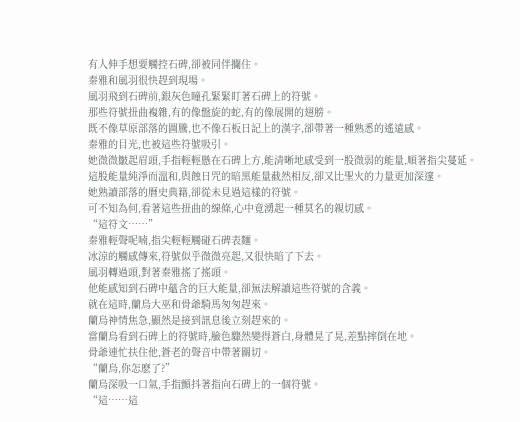有人伸手想要觸控石碑,卻被同伴攔住。
秦雅和風羽很快趕到現場。
風羽飛到石碑前,銀灰色瞳孔緊緊盯著石碑上的符號。
那些符號扭曲複雜,有的像盤旋的蛇,有的像展開的翅膀。
既不像草原部落的圖騰,也不像石板日記上的漢字,卻帶著一種熟悉的遙遠感。
秦雅的目光,也被這些符號吸引。
她微微皺起眉頭,手指輕輕懸在石碑上方,能清晰地感受到一股微弱的能量,順著指尖蔓延。
這股能量純淨而溫和,與蝕日咒的暗黑能量截然相反,卻又比聖火的力量更加深邃。
她熟讀部落的曆史典籍,卻從未見過這樣的符號。
可不知為何,看著這些扭曲的線條,心中竟湧起一種莫名的親切感。
“這符文……”
秦雅輕聲呢喃,指尖輕輕觸碰石碑表麵。
冰涼的觸感傳來,符號似乎微微亮起,又很快暗了下去。
風羽轉過頭,對著秦雅搖了搖頭。
他能感知到石碑中蘊含的巨大能量,卻無法解讀這些符號的含義。
就在這時,蘭烏大巫和骨爺騎馬匆匆趕來。
蘭烏神情焦急,顯然是接到訊息後立刻趕來的。
當蘭烏看到石碑上的符號時,臉色驟然變得蒼白,身體晃了晃,差點摔倒在地。
骨爺連忙扶住他,蒼老的聲音中帶著關切。
“蘭烏,你怎麽了?”
蘭烏深吸一口氣,手指顫抖著指向石碑上的一個符號。
“這……這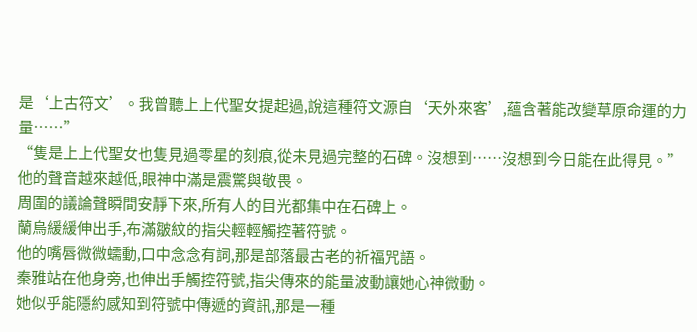是‘上古符文’。我曾聽上上代聖女提起過,說這種符文源自‘天外來客’,蘊含著能改變草原命運的力量……”
“隻是上上代聖女也隻見過零星的刻痕,從未見過完整的石碑。沒想到……沒想到今日能在此得見。”
他的聲音越來越低,眼神中滿是震驚與敬畏。
周圍的議論聲瞬間安靜下來,所有人的目光都集中在石碑上。
蘭烏緩緩伸出手,布滿皺紋的指尖輕輕觸控著符號。
他的嘴唇微微蠕動,口中念念有詞,那是部落最古老的祈福咒語。
秦雅站在他身旁,也伸出手觸控符號,指尖傳來的能量波動讓她心神微動。
她似乎能隱約感知到符號中傳遞的資訊,那是一種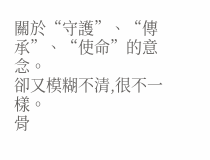關於“守護”、“傳承”、“使命”的意念。
卻又模糊不清,很不一樣。
骨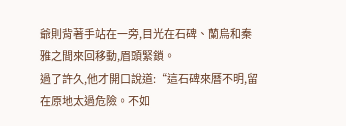爺則背著手站在一旁,目光在石碑、蘭烏和秦雅之間來回移動,眉頭緊鎖。
過了許久,他才開口說道:“這石碑來曆不明,留在原地太過危險。不如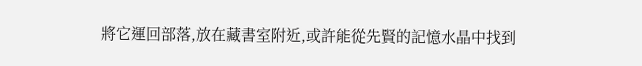將它運回部落,放在藏書室附近,或許能從先賢的記憶水晶中找到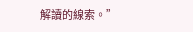解讀的線索。”